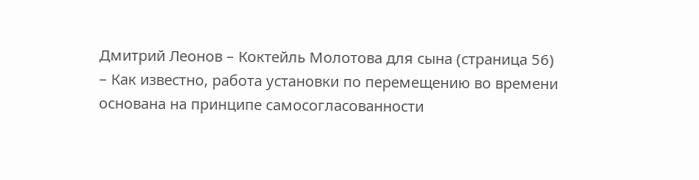Дмитрий Леонов – Коктейль Молотова для сына (страница 56)
– Как известно, работа установки по перемещению во времени основана на принципе самосогласованности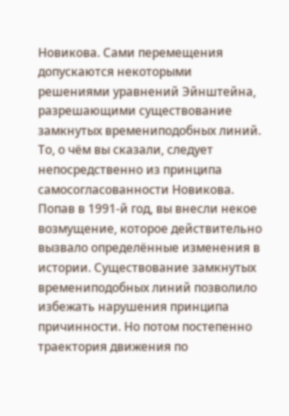Новикова. Сами перемещения допускаются некоторыми решениями уравнений Эйнштейна, разрешающими существование замкнутых времениподобных линий. То, о чём вы сказали, следует непосредственно из принципа самосогласованности Новикова. Попав в 1991-й год, вы внесли некое возмущение, которое действительно вызвало определённые изменения в истории. Существование замкнутых времениподобных линий позволило избежать нарушения принципа причинности. Но потом постепенно траектория движения по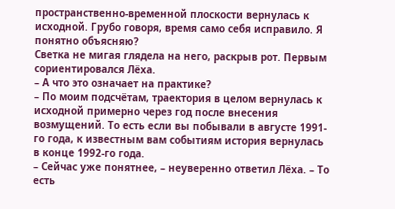пространственно-временной плоскости вернулась к исходной. Грубо говоря, время само себя исправило. Я понятно объясняю?
Светка не мигая глядела на него, раскрыв рот. Первым сориентировался Лёха.
– А что это означает на практике?
– По моим подсчётам, траектория в целом вернулась к исходной примерно через год после внесения возмущений. То есть если вы побывали в августе 1991-го года, к известным вам событиям история вернулась в конце 1992-го года.
– Сейчас уже понятнее, – неуверенно ответил Лёха. – То есть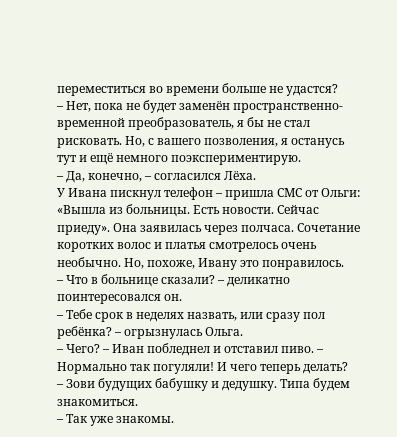переместиться во времени больше не удастся?
– Нет, пока не будет заменён пространственно-временной преобразователь, я бы не стал рисковать. Но, с вашего позволения, я останусь тут и ещё немного поэкспериментирую.
– Да, конечно, – согласился Лёха.
У Ивана пискнул телефон – пришла СМС от Ольги: «Вышла из больницы. Есть новости. Сейчас приеду». Она заявилась через полчаса. Сочетание коротких волос и платья смотрелось очень необычно. Но, похоже, Ивану это понравилось.
– Что в больнице сказали? – деликатно поинтересовался он.
– Тебе срок в неделях назвать, или сразу пол ребёнка? – огрызнулась Ольга.
– Чего? – Иван побледнел и отставил пиво. – Нормально так погуляли! И чего теперь делать?
– Зови будущих бабушку и дедушку. Типа будем знакомиться.
– Так уже знакомы.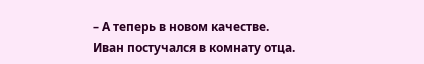– А теперь в новом качестве.
Иван постучался в комнату отца.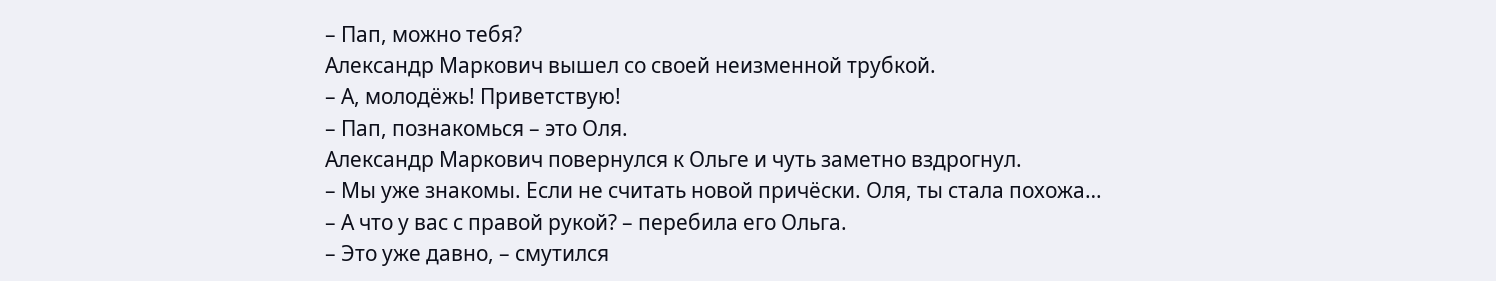– Пап, можно тебя?
Александр Маркович вышел со своей неизменной трубкой.
– А, молодёжь! Приветствую!
– Пап, познакомься – это Оля.
Александр Маркович повернулся к Ольге и чуть заметно вздрогнул.
– Мы уже знакомы. Если не считать новой причёски. Оля, ты стала похожа…
– А что у вас с правой рукой? – перебила его Ольга.
– Это уже давно, – смутился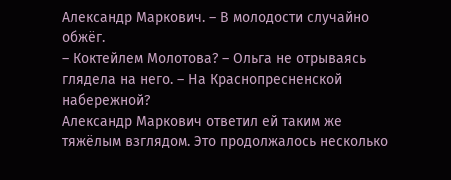Александр Маркович. – В молодости случайно обжёг.
– Коктейлем Молотова? – Ольга не отрываясь глядела на него. – На Краснопресненской набережной?
Александр Маркович ответил ей таким же тяжёлым взглядом. Это продолжалось несколько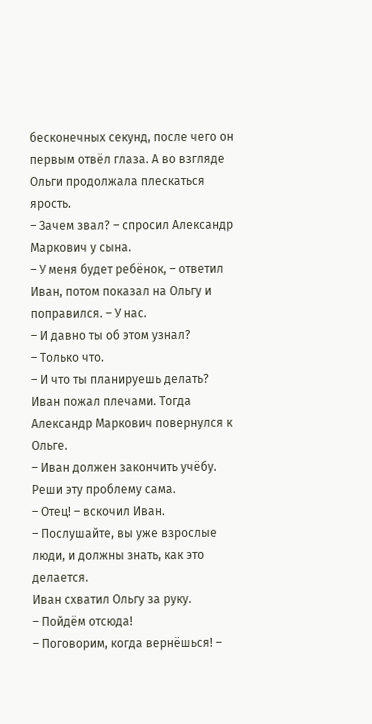бесконечных секунд, после чего он первым отвёл глаза. А во взгляде Ольги продолжала плескаться ярость.
– Зачем звал? – спросил Александр Маркович у сына.
– У меня будет ребёнок, – ответил Иван, потом показал на Ольгу и поправился. – У нас.
– И давно ты об этом узнал?
– Только что.
– И что ты планируешь делать?
Иван пожал плечами. Тогда Александр Маркович повернулся к Ольге.
– Иван должен закончить учёбу. Реши эту проблему сама.
– Отец! – вскочил Иван.
– Послушайте, вы уже взрослые люди, и должны знать, как это делается.
Иван схватил Ольгу за руку.
– Пойдём отсюда!
– Поговорим, когда вернёшься! –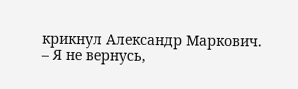крикнул Александр Маркович.
– Я не вернусь,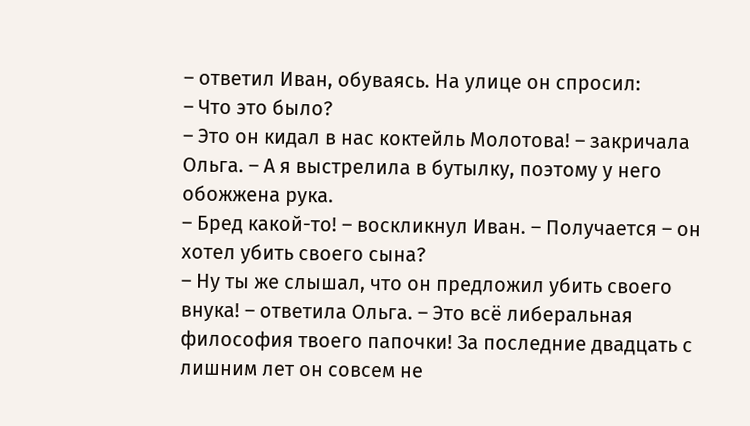– ответил Иван, обуваясь. На улице он спросил:
– Что это было?
– Это он кидал в нас коктейль Молотова! – закричала Ольга. – А я выстрелила в бутылку, поэтому у него обожжена рука.
– Бред какой-то! – воскликнул Иван. – Получается – он хотел убить своего сына?
– Ну ты же слышал, что он предложил убить своего внука! – ответила Ольга. – Это всё либеральная философия твоего папочки! За последние двадцать с лишним лет он совсем не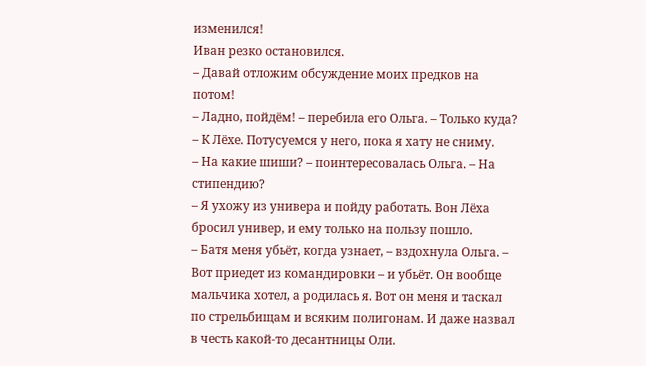изменился!
Иван резко остановился.
– Давай отложим обсуждение моих предков на потом!
– Ладно, пойдём! – перебила его Ольга. – Только куда?
– К Лёхе. Потусуемся у него, пока я хату не сниму.
– На какие шиши? – поинтересовалась Ольга. – На стипендию?
– Я ухожу из универа и пойду работать. Вон Лёха бросил универ, и ему только на пользу пошло.
– Батя меня убьёт, когда узнает, – вздохнула Ольга. – Вот приедет из командировки – и убьёт. Он вообще мальчика хотел, а родилась я. Вот он меня и таскал по стрельбищам и всяким полигонам. И даже назвал в честь какой-то десантницы Оли.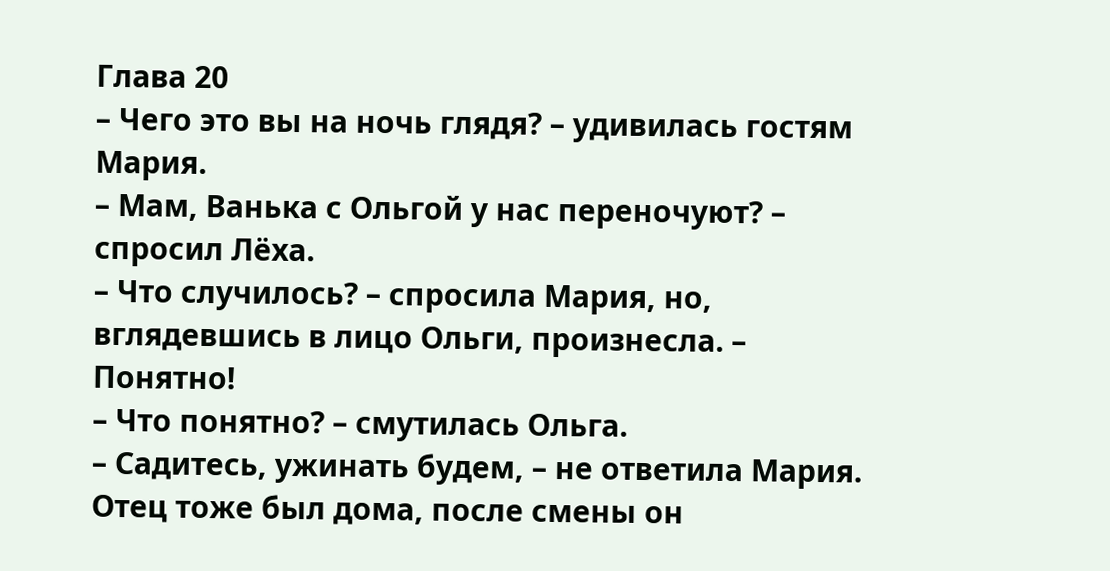Глава 20
– Чего это вы на ночь глядя? – удивилась гостям Мария.
– Мам, Ванька с Ольгой у нас переночуют? – спросил Лёха.
– Что случилось? – спросила Мария, но, вглядевшись в лицо Ольги, произнесла. – Понятно!
– Что понятно? – смутилась Ольга.
– Садитесь, ужинать будем, – не ответила Мария. Отец тоже был дома, после смены он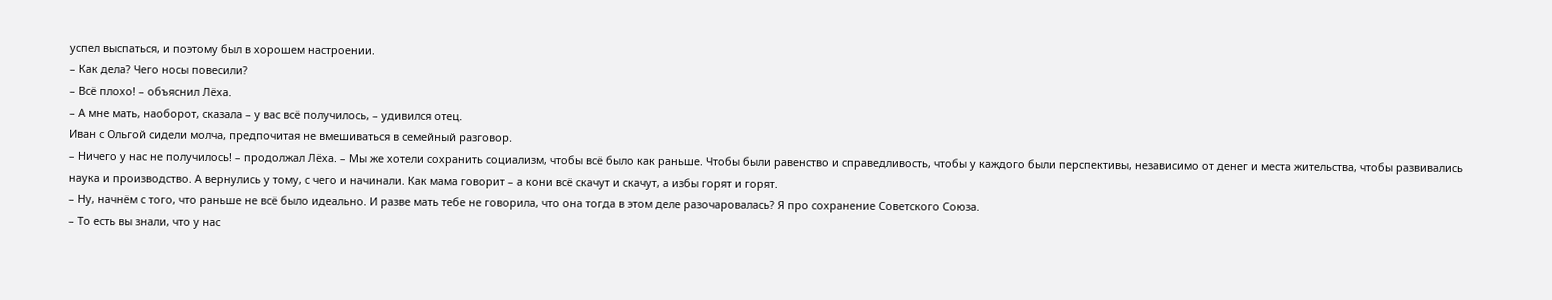успел выспаться, и поэтому был в хорошем настроении.
– Как дела? Чего носы повесили?
– Всё плохо! – объяснил Лёха.
– А мне мать, наоборот, сказала – у вас всё получилось, – удивился отец.
Иван с Ольгой сидели молча, предпочитая не вмешиваться в семейный разговор.
– Ничего у нас не получилось! – продолжал Лёха. – Мы же хотели сохранить социализм, чтобы всё было как раньше. Чтобы были равенство и справедливость, чтобы у каждого были перспективы, независимо от денег и места жительства, чтобы развивались наука и производство. А вернулись у тому, с чего и начинали. Как мама говорит – а кони всё скачут и скачут, а избы горят и горят.
– Ну, начнём с того, что раньше не всё было идеально. И разве мать тебе не говорила, что она тогда в этом деле разочаровалась? Я про сохранение Советского Союза.
– То есть вы знали, что у нас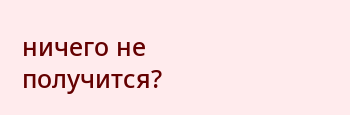ничего не получится?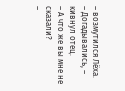– возмутился Лёха.
– Догадывались, – кивнул отец.
– А что же вы мне не сказали?
–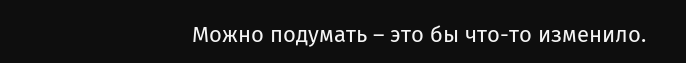Можно подумать – это бы что-то изменило.